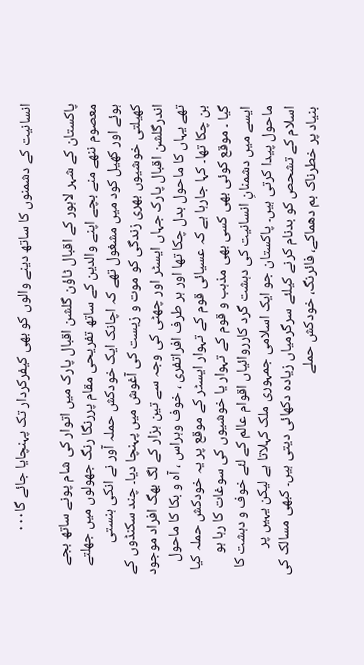انسانیت کے دشمنوں کا ساتھ دینے والوں کو بھی کیفرکردار تک پہنچایا جائے گا۰۰۰

پاکستان کے شہر لاہور کے اقبال ٹاؤن گلشن اقبال پارک میں اتوار کی شام پونے ساتھ بجے معصوم ننھے منے بچے اپنے والدین کے ساتھ تفریحی مقام پررنگا رنگ جھولوں میں جھلتے ہوئے اور کھیل کود میں مشغول تھے کہ اچانک ایک خودکش حملہ آور نے انکی ہنستی کھیلتی خوشیوں بھری زندگی کو موت و زیست کی آغوش میں پہنچا دیا۔ چند سکنڈوں کے اندرگلشن اقبال پارک جہاں ایسٹر اور چھٹی کی وجہ سے تین ہزار کے لگ بھگ افراد موجود تھے یہاں کا ماحول بدل چکا تھا اور ہر طرف افراتفری ، خوف وہراس ، آہ و بکا کا ماحول بن چکا تھا۔ کہا جارہا ہے کہ عسیائی قوم کے تہوار ایسٹر کے موقع پر یہ خودکش حملہ کیا گیا ۔ موقع کوئی بھی کسی بھی مذہب و قوم کے تہوار یا خوشیوں کی سوغات کا رہا ہو ایسے میں دشمنانِ انسانیت کی دہشت گرد کارروائیاں اقوام عالم کے لئے خوف و دہشت کا ماحول پیدا کرتی ہیں۔ پاکستان جو ایک اسلامی جمہوری ملک کہلاتا ہے لیکن یہیں پر اسلام کے تشحص کو بدنام کرنے کیلئے سرگرمیاں زیادہ دکھائی دیتی ہیں۔ کبھی مسالک کی بنیاد پر خطرناک بم دھماکے، فائرنگ، خودکش حملے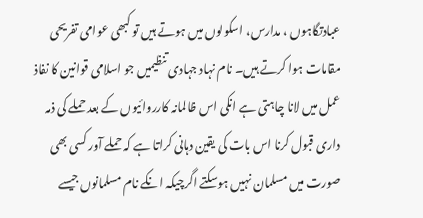عبادتگاہوں ، مدارس، اسکولوں میں ہوتے ہیں تو کبھی عوامی تفریحی مقامات ہوا کرتے ہیں۔ نام نہاد جہادی تنظیمیں جو اسلامی قوانین کا نفاذ عمل میں لانا چاہتی ہے انکی اس ظالمانہ کارروائیوں کے بعد حملے کی ذمہ داری قبول کرنا اس بات کی یقین دہانی کراتا ہے کہ حملے آور کسی بھی صورت میں مسلمان نہیں ہوسکتے اگرچیکہ انکے نام مسلمانوں جیسے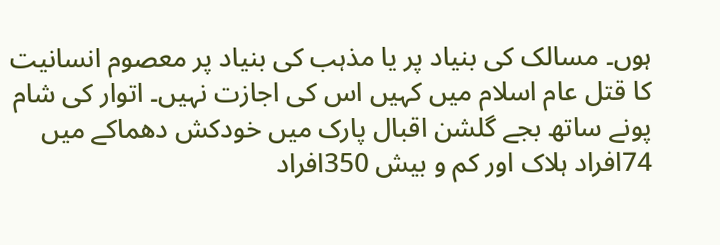ہوں۔ مسالک کی بنیاد پر یا مذہب کی بنیاد پر معصوم انسانیت کا قتل عام اسلام میں کہیں اس کی اجازت نہیں۔ اتوار کی شام پونے ساتھ بجے گلشن اقبال پارک میں خودکش دھماکے میں 74افراد ہلاک اور کم و بیش 350افراد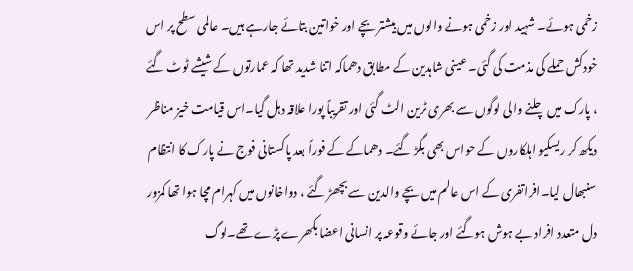زخمی ہوئے۔ شہید اور زخمی ہونے والوں میں بیشتر بچے اور خواتین بتائے جارہے ہیں۔ عالمی سطح پر اس خودکش حملے کی مذمت کی گئی۔ عینی شاہدین کے مطابق دھماکہ اتنا شدید تھا کہ عمارتوں کے شیشے ٹوٹ گئے ، پارک میں چلنے والی لوگوں سے بھری ٹرین الٹ گئی اور تقریباً پورا علاقہ دہل گیا۔اس قیامت خیز مناظر دیکھ کر ریسکیو اہلکاروں کے حواس بھی بگڑ گئے۔ دھماکے کے فوراً بعد پاکستانی فوج نے پارک کا انتظام سنبھال لیا۔افراتفری کے اس عالم میں بچے والدین سے بچھڑ گئے ، دواخانوں میں کہرام مچا ہوا تھا کمزور دل متعدد افراد بے ہوش ہوگئے اور جائے وقوعہ پر انسانی اعضا بکھرے پڑے تھے۔لوگ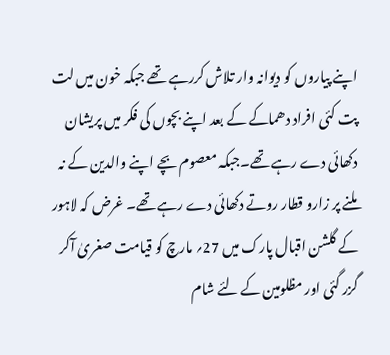اپنے پیاروں کو دیوانہ وار تلاش کررہے تھے جبکہ خون میں لت پت کئی افراد دھماکے کے بعد اپنے بچوں کی فکر میں پریشان دکھائی دے رہے تھے۔جبکہ معصوم بچے اپنے والدین کے نہ ملنے پر زارو قطار روتے دکھائی دے رہے تھے۔ غرض کہ لاہور کے گلشن اقبال پارک میں 27؍ مارچ کو قیامت صغریٰ آکر گزر گئی اور مظلومین کے لئے شام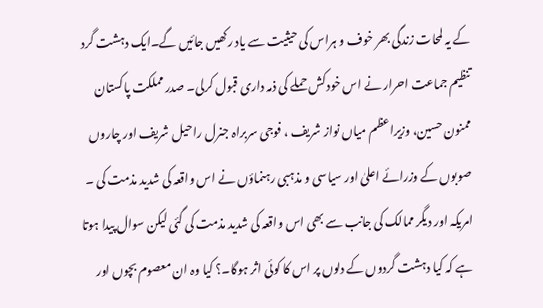کے یہ لمحات زندگی بھر خوف و ہراس کی حیثیت سے یاد رکھیں جائیں گے۔ایک دہشت گرد تنظیم جماعت احرار نے اس خودکش حملے کی ذمہ داری قبول کرلی۔ صدر مملکت پاکستان ممنون حسین، وزیراعظم میاں نواز شریف ، فوجی سربراہ جنرل راحیل شریف اور چاروں صوبوں کے وزرائے اعلیٰ اور سیاسی و مذہبی رہنماؤں نے اس واقعہ کی شدید مذمت کی ۔ امریکہ اور دیگر ممالک کی جانب سے بھی اس واقعہ کی شدید مذمت کی گئی لیکن سوال پیدا ہوتا ہے کہ کیا دہشت گردوں کے دلوں پر اس کا کوئی اثر ہوگا۔؟ کیا وہ ان معصوم بچوں اور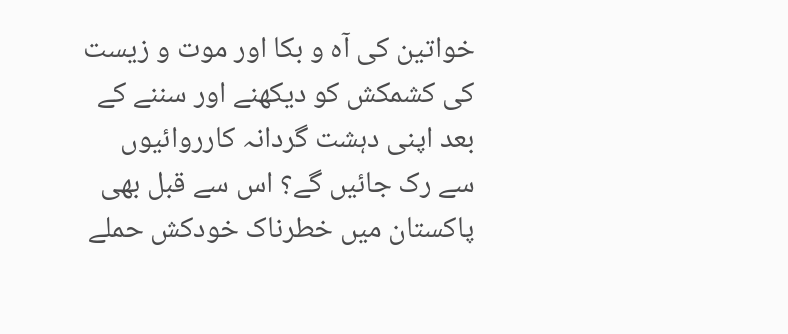خواتین کی آہ و بکا اور موت و زیست کی کشمکش کو دیکھنے اور سننے کے بعد اپنی دہشت گردانہ کارروائیوں سے رک جائیں گے؟ اس سے قبل بھی پاکستان میں خطرناک خودکش حملے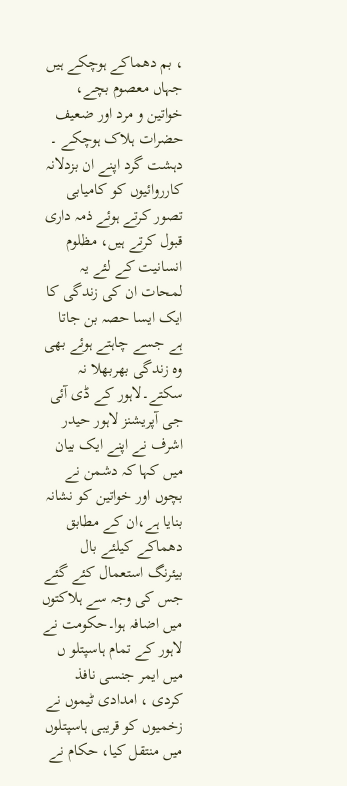، بم دھماکے ہوچکے ہیں جہاں معصوم بچے، خواتین و مرد اور ضعیف حضرات ہلاک ہوچکے ۔ دہشت گرد اپنے ان بزدلانہ کارروائیوں کو کامیابی تصور کرتے ہوئے ذمہ داری قبول کرتے ہیں، مظلوم انسانیت کے لئے یہ لمحات ان کی زندگی کا ایک ایسا حصہ بن جاتا ہے جسے چاہتے ہوئے بھی وہ زندگی بھربھلا نہ سکتے۔لاہور کے ڈی آئی جی آپریشنز لاہور حیدر اشرف نے اپنے ایک بیان میں کہا کہ دشمن نے بچوں اور خواتین کو نشانہ بنایا ہے،ان کے مطابق دھماکے کیلئے بال بیئرنگ استعمال کئے گئے جس کی وجہ سے ہلاکتوں میں اضافہ ہوا۔حکومت نے لاہور کے تمام ہاسپتلو ں میں ایمر جنسی نافذ کردی ، امدادی ٹیموں نے زخمیوں کو قریبی ہاسپتلوں میں منتقل کیا، حکام نے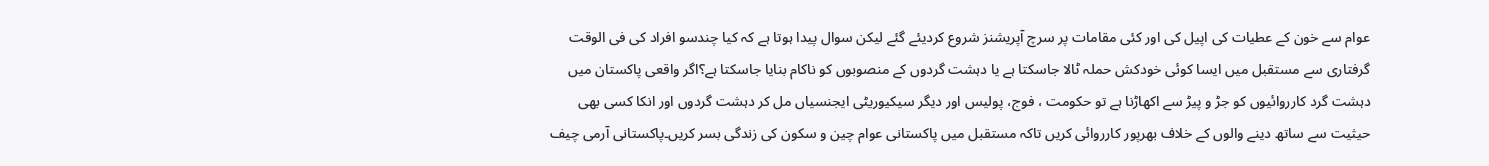عوام سے خون کے عطیات کی اپیل کی اور کئی مقامات پر سرچ آپریشنز شروع کردیئے گئے لیکن سوال پیدا ہوتا ہے کہ کیا چندسو افراد کی فی الوقت گرفتاری سے مستقبل میں ایسا کوئی خودکش حملہ ٹالا جاسکتا ہے یا دہشت گردوں کے منصوبوں کو ناکام بنایا جاسکتا ہے؟اگر واقعی پاکستان میں دہشت گرد کارروائیوں کو جڑ و پیڑ سے اکھاڑنا ہے تو حکومت ، فوج، پولیس اور دیگر سیکیوریٹی ایجنسیاں مل کر دہشت گردوں اور انکا کسی بھی حیثیت سے ساتھ دینے والوں کے خلاف بھرپور کارروائی کریں تاکہ مستقبل میں پاکستانی عوام چین و سکون کی زندگی بسر کریں۔پاکستانی آرمی چیف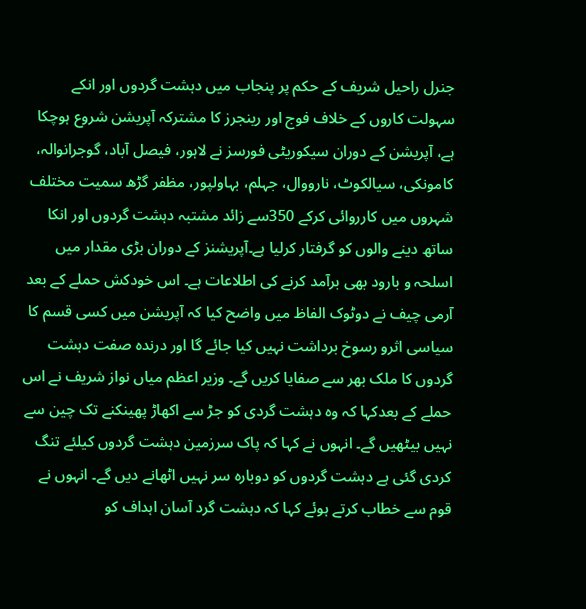جنرل راحیل شریف کے حکم پر پنجاب میں دہشت گردوں اور انکے سہولت کاروں کے خلاف فوج اور رینجرز کا مشترکہ آپریشن شروع ہوچکا ہے، آپریشن کے دوران سیکوریٹی فورسز نے لاہور، فیصل آباد، گوجرانوالہ، کامونکی، سیالکوٹ، نارووال، جہلم، بہاولپور، مظفر گڑھ سمیت مختلف شہروں میں کارروائی کرکے 350سے زائد مشتبہ دہشت گردوں اور انکا ساتھ دینے والوں کو گرفتار کرلیا ہے۔آپریشنز کے دوران بڑی مقدار میں اسلحہ و بارود بھی برآمد کرنے کی اطلاعات ہے۔ اس خودکش حملے کے بعد آرمی چیف نے دوٹوک الفاظ میں واضح کیا کہ آپریشن میں کسی قسم کا سیاسی اثرو رسوخ برداشت نہیں کیا جائے گا اور درندہ صفت دہشت گردوں کا ملک بھر سے صفایا کریں گے۔ وزیر اعظم میاں نواز شریف نے اس حملے کے بعدکہا کہ وہ دہشت گردی کو جڑ سے اکھاڑ پھینکنے تک چین سے نہیں بیٹھیں گے۔ انہوں نے کہا کہ پاک سرزمین دہشت گردوں کیلئے تنگ کردی گئی ہے دہشت گردوں کو دوبارہ سر نہیں اٹھانے دیں گے۔ انہوں نے قوم سے خطاب کرتے ہوئے کہا کہ دہشت گرد آسان اہداف کو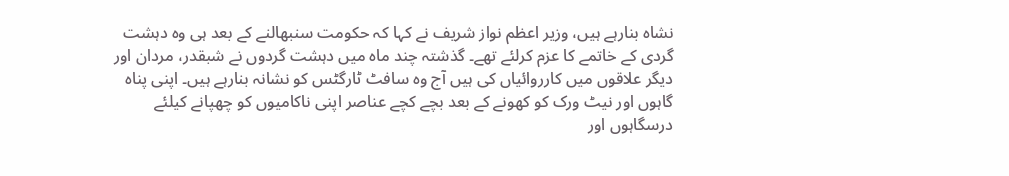نشاہ بنارہے ہیں، وزیر اعظم نواز شریف نے کہا کہ حکومت سنبھالنے کے بعد ہی وہ دہشت گردی کے خاتمے کا عزم کرلئے تھے۔ گذشتہ چند ماہ میں دہشت گردوں نے شبقدر، مردان اور دیگر علاقوں میں کارروائیاں کی ہیں آج وہ سافٹ ٹارگٹس کو نشانہ بنارہے ہیں۔ اپنی پناہ گاہوں اور نیٹ ورک کو کھونے کے بعد بچے کچے عناصر اپنی ناکامیوں کو چھپانے کیلئے درسگاہوں اور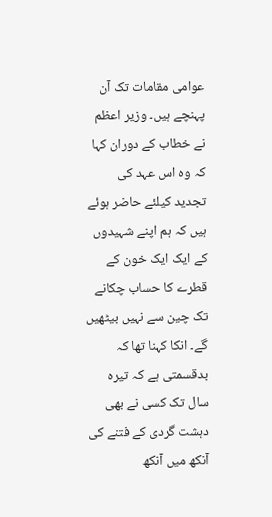عوامی مقامات تک آن پہنچے ہیں۔ وزیر اعظم نے خطاب کے دوران کہا کہ وہ اس عہد کی تجدید کیلئے حاضر ہوئے ہیں کہ ہم اپنے شہیدوں کے ایک ایک خون کے قطرے کا حساب چکانے تک چین سے نہیں بیٹھیں گے۔ انکا کہنا تھا کہ بدقسمتی ہے کہ تیرہ سال تک کسی نے بھی دہشت گردی کے فتنے کی آنکھ میں آنکھ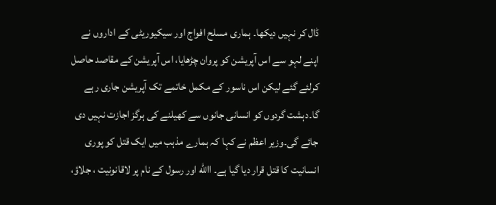ڈال کر نہیں دیکھا۔ ہماری مسلح افواج اور سیکیوریٹی کے اداروں نے اپنے لہو سے اس آپریشن کو پروان چڑھایا، اس آپریشن کے مقاصد حاصل کرلئے گئے لیکن اس ناسور کے مکمل خاتمے تک آپریشن جاری رہے گا۔دہشت گردوں کو انسانی جانوں سے کھیلنے کی ہرگز اجازت نہیں دی جائے گی۔وزیر اعظم نے کہا کہ ہمارے مذہب میں ایک قتل کو پوری انسانیت کا قتل قرار دیا گیا ہے۔ االله اور رسول کے نام پر لاقانونیت ، جلاؤ،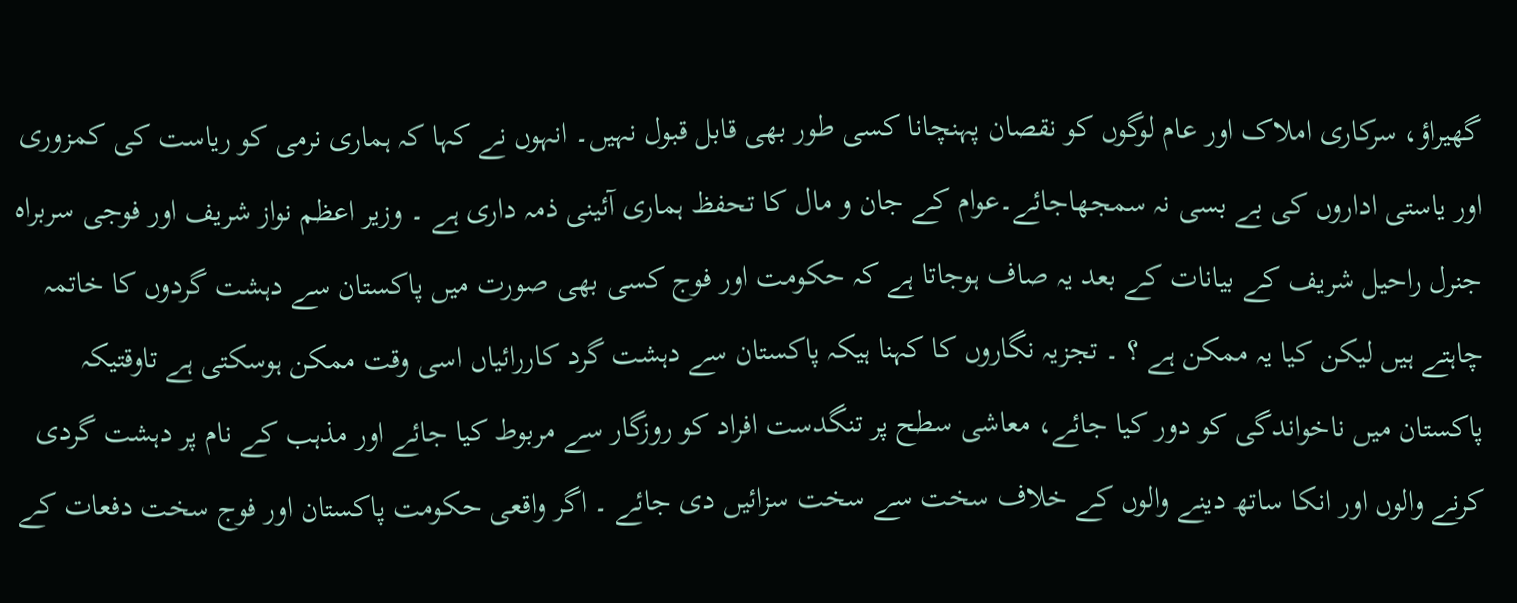گھیراؤ، سرکاری املاک اور عام لوگوں کو نقصان پہنچانا کسی طور بھی قابل قبول نہیں۔ انہوں نے کہا کہ ہماری نرمی کو ریاست کی کمزوری اور یاستی اداروں کی بے بسی نہ سمجھاجائے۔عوام کے جان و مال کا تحفظ ہماری آئینی ذمہ داری ہے ۔ وزیر اعظم نواز شریف اور فوجی سربراہ جنرل راحیل شریف کے بیانات کے بعد یہ صاف ہوجاتا ہے کہ حکومت اور فوج کسی بھی صورت میں پاکستان سے دہشت گردوں کا خاتمہ چاہتے ہیں لیکن کیا یہ ممکن ہے ؟ ۔ تجزیہ نگاروں کا کہنا ہیکہ پاکستان سے دہشت گرد کاررائیاں اسی وقت ممکن ہوسکتی ہے تاوقتیکہ پاکستان میں ناخواندگی کو دور کیا جائے، معاشی سطح پر تنگدست افراد کو روزگار سے مربوط کیا جائے اور مذہب کے نام پر دہشت گردی کرنے والوں اور انکا ساتھ دینے والوں کے خلاف سخت سے سخت سزائیں دی جائے ۔ اگر واقعی حکومت پاکستان اور فوج سخت دفعات کے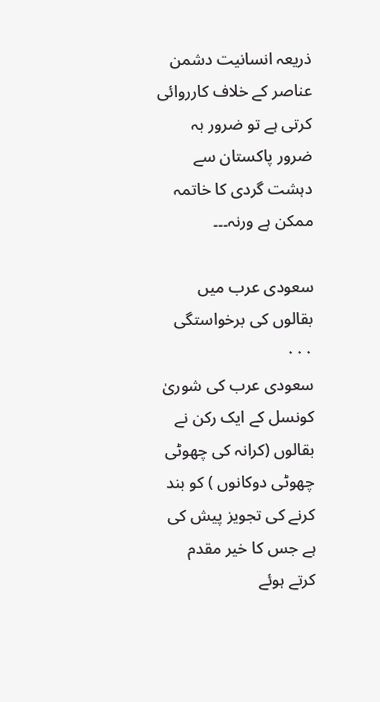ذریعہ انسانیت دشمن عناصر کے خلاف کارروائی کرتی ہے تو ضرور بہ ضرور پاکستان سے دہشت گردی کا خاتمہ ممکن ہے ورنہ۔۔۔

سعودی عرب میں بقالوں کی برخواستگی ۰۰۰
سعودی عرب کی شوریٰ کونسل کے ایک رکن نے بقالوں (کرانہ کی چھوٹی چھوٹی دوکانوں ) کو بند کرنے کی تجویز پیش کی ہے جس کا خیر مقدم کرتے ہوئے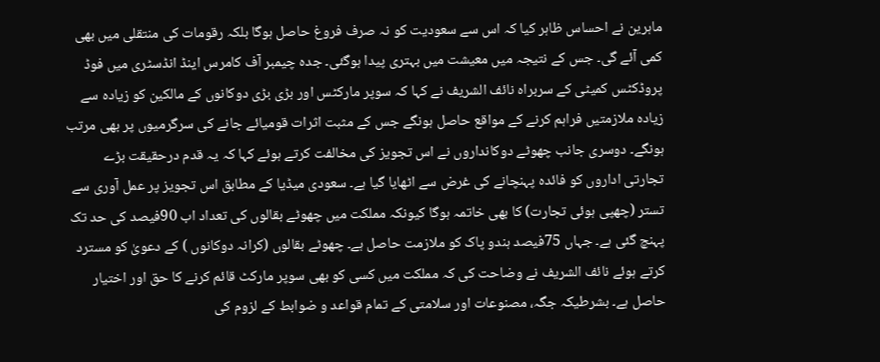ماہرین نے احساس ظاہر کیا کہ اس سے سعودیت کو نہ صرف فروغ حاصل ہوگا بلکہ رقومات کی منتقلی میں بھی کمی آئے گی۔ جس کے نتیجہ میں معیشت میں بہتری پیدا ہوگئی۔ جدہ چیمبر آف کامرس اینڈ انڈسٹری میں فوڈ پروڈکٹس کمیٹی کے سربراہ نائف الشریف نے کہا کہ سوپر مارکٹس اور بڑی بڑی دوکانوں کے مالکین کو زیادہ سے زیادہ ملازمتیں فراہم کرنے کے مواقع حاصل ہونگے جس کے مثبت اثرات قومیائے جانے کی سرگرمیوں پر بھی مرتب ہونگے۔ دوسری جانب چھوٹے دوکانداروں نے اس تجویز کی مخالفت کرتے ہوئے کہا کہ یہ قدم درحقیقت بڑے تجارتی اداروں کو فائدہ پہنچانے کی غرض سے اٹھایا گیا ہے۔ سعودی میڈیا کے مطابق اس تجویز پر عمل آوری سے تستر (چھپی ہوئی تجارت) کا بھی خاتمہ ہوگا کیونکہ مملکت میں چھوٹے بقالوں کی تعداد اب 90فیصد کی حد تک پہنچ گئی ہے۔ جہاں 75فیصد ہندو پاک کو ملازمت حاصل ہے۔ چھوٹے بقالوں (کرانہ دوکانوں ) کے دعویٰ کو مسترد کرتے ہوئے نائف الشریف نے وضاحت کی کہ مملکت میں کسی کو بھی سوپر مارکٹ قائم کرنے کا حق اور اختیار حاصل ہے۔ بشرطیکہ جگہ، مصنوعات اور سلامتی کے تمام قواعد و ضوابط کے لزوم کی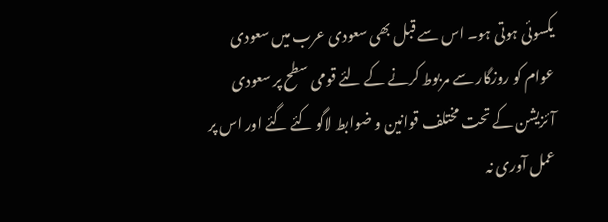یکسوئی ہوتی ہو۔ اس سے قبل بھی سعودی عرب میں سعودی عوام کو روزگار سے مربوط کرنے کے لئے قومی سطح پر سعودی آئزیشن کے تحت مختلف قوانین و ضوابط لاگو کئے گئے اور اس پر عمل آوری نہ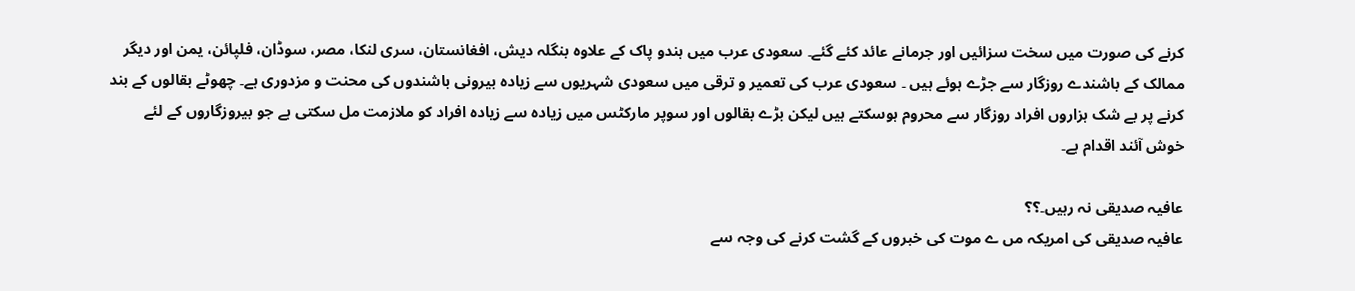کرنے کی صورت میں سخت سزائیں اور جرمانے عائد کئے گئے۔ سعودی عرب میں ہندو پاک کے علاوہ بنگلہ دیش، افغانستان، سری لنکا، مصر، سوڈان، فلپائن، یمن اور دیگر ممالک کے باشندے روزگار سے جڑے ہوئے ہیں ۔ سعودی عرب کی تعمیر و ترقی میں سعودی شہریوں سے زیادہ بیرونی باشندوں کی محنت و مزدوری ہے۔ چھوٹے بقالوں کے بند کرنے پر بے شک ہزاروں افراد روزگار سے محروم ہوسکتے ہیں لیکن بڑے بقالوں اور سوپر مارکٹس میں زیادہ سے زیادہ افراد کو ملازمت مل سکتی ہے جو بیروزگاروں کے لئے خوش آئند اقدام ہے۔

عافیہ صدیقی نہ رہیں۔؟؟
عافیہ صدیقی کی امریکہ مں ے موت کی خبروں کے گشت کرنے کی وجہ سے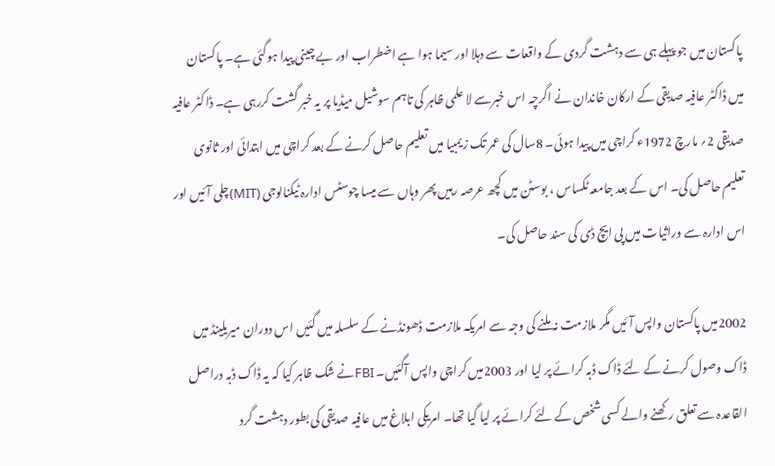پاکستان میں جو پہلے ہی سے دہشت گردی کے واقعات سے دہلا اور سیما ہوا ہے اضطراب اور بے چینی پیدا ہوگئی ہے۔ پاکستان میں ڈاکٹر عافیہ صدیقی کے ارکان خاندان نے اگرچہ اس خبرسے لا علمی ظاہر کی تاہم سوشیل میڈیا پر یہ خبر گشت کررہی ہے۔ ڈاکٹر عافیہ صدیقی 2؍ مارچ 1972ء کراچی میں پیدا ہوئی۔ 8سال کی عمر تک زیمبیا میں تعلیم حاصل کرنے کے بعد کراچی میں ابتدائی اور ثانوی تعلیم حاصل کی۔ اس کے بعد جامعہ ٹکساس ، بوسٹن میں کچھ عرصہ رہیں پھر وہاں سے میسا چوسٹس ادارہ ٹیکنالوجی (MIT)چلی آئیں اور اس ادارہ سے وراثیات میں پی ایچ ڈی کی سند حاصل کی۔

2002میں پاکستان واپس آئیں مگر ملازمت نہ ملنے کی وجہ سے امریکہ ملازمت ڈھونڈنے کے سلسلہ میں گئیں اس دوران میریلینڈ میں ڈاک وصول کرنے کے لئے ڈاک ڈبہ کرائے پر لیا اور 2003میں کراچی واپس آگئیں۔ FBIنے شک ظاہر کیا کہ یہ ڈاک ڈبہ دراصل القاعدہ سے تعلق رکھنے والے کسی شخص کے لئے کرائے پر لیا گیا تھا۔ امریکی ابلاغ میں عافیہ صدیقی کی بطور دہشت گرد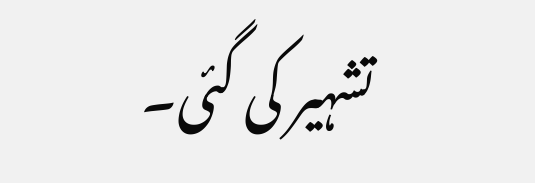تشہیر کی گئی۔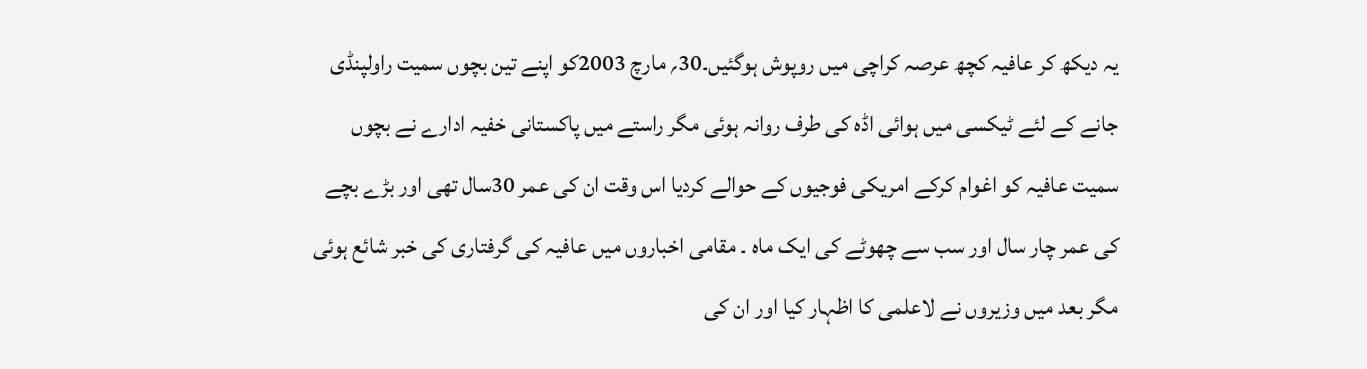یہ دیکھ کر عافیہ کچھ عرصہ کراچی میں روپوش ہوگئیں۔30؍ مارچ 2003کو اپنے تین بچوں سمیت راولپنڈی جانے کے لئے ٹیکسی میں ہوائی اڈہ کی طرف روانہ ہوئی مگر راستے میں پاکستانی خفیہ ادارے نے بچوں سمیت عافیہ کو اغوام کرکے امریکی فوجیوں کے حوالے کردیا اس وقت ان کی عمر 30سال تھی اور بڑے بچے کی عمر چار سال اور سب سے چھوٹے کی ایک ماہ ۔ مقامی اخباروں میں عافیہ کی گرفتاری کی خبر شائع ہوئی مگر بعد میں وزیروں نے لاعلمی کا اظہار کیا اور ان کی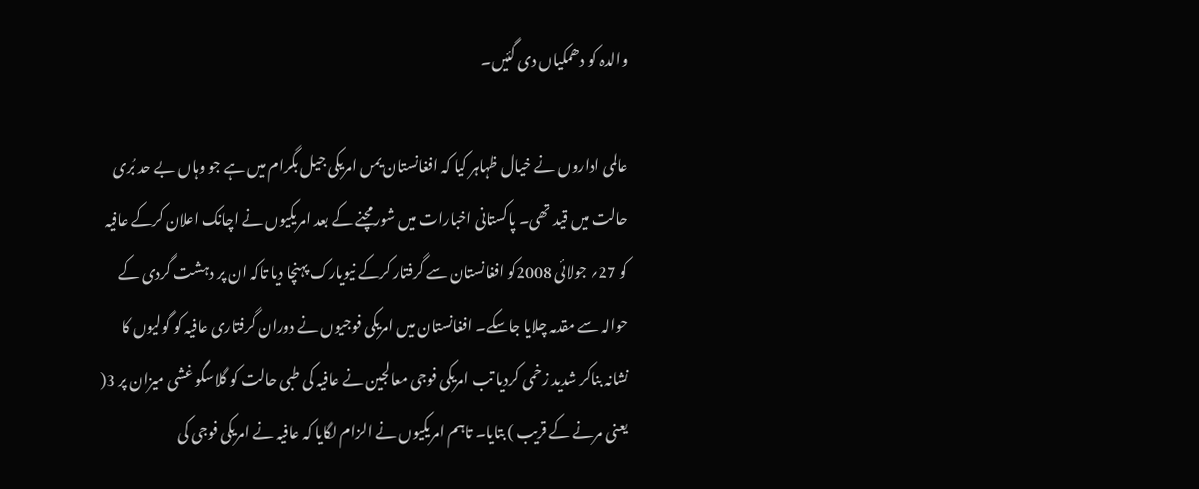والدہ کو دھمکیاں دی گئیں۔

عالمی اداروں نے خیال ظہاہر کیا کہ افغانستان یمں امریکی جیل بگرام میں ہے جو وہاں بے حد بُری حالت میں قید تھی۔ پاکستانی اخبارات میں شور مچنے کے بعد امریکیوں نے اچانک اعلان کرکے عافیہ کو 27؍ جولائی 2008کو افغانستان سے گرفتار کرکے نیویارک پہنچا دیا تاکہ ان پر دہشت گردی کے حوالہ سے مقدمہ چلایا جاسکے۔ افغانستان میں امریکی فوجیوں نے دوران گرفتاری عافیہ کو گولیوں کا نشانہ بناکر شدید زخمی کردیا تب امریکی فوجی معالجین نے عافیہ کی طبی حالت کو گلاسگو غشی میزان پر 3( یعنی مرنے کے قریب ) بتایا۔ تاہم امریکیوں نے الزام لگایا کہ عافیہ نے امریکی فوجی کی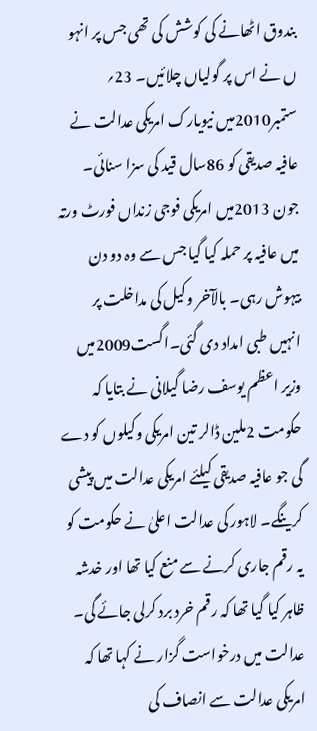بندوق اٹھانے کی کوشش کی تھی جس پر انہو ں نے اس پر گولیاں چلائیں۔ 23؍ ستمبر2010میں نیویارک امریکی عدالت نے عافیہ صدیقی کو 86سال قید کی سزا سنائی۔ جون 2013میں امریکی فوجی زنداں فورٹ ورتہ میں عافیہ پر حملہ کیا گیا جس سے وہ دو دن بیہوش رہی۔ بالآخر وکیل کی مداخلت پر انہیں طبی امداد دی گئی۔اگست2009میں وزیر اعظم یوسف رضا گیلانی نے بتایا کہ حکومت 2ملین ڈالر تین امریکی وکیلوں کو دے گی جو عافیہ صدیقی کیلئے امریکی عدالت میں پیشی کرینگے۔ لاہور کی عدالت اعلیٰ نے حکومت کو یہ رقم جاری کرنے سے منع کیا تھا اور خدشہ ظاہر کیا گیا تھا کہ رقم خرد برد کرلی جائے گی۔ عدالت میں درخواست گزار نے کہا تھا کہ امریکی عدالت سے انصاف کی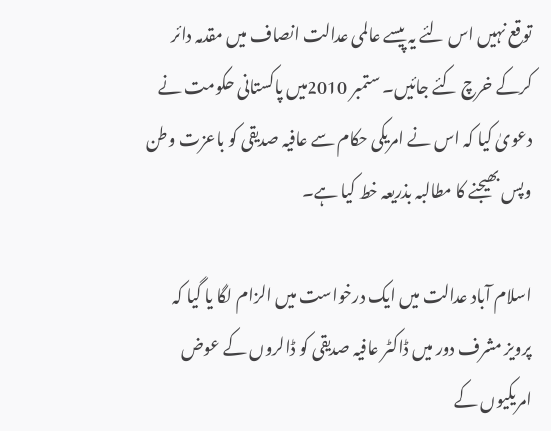توقع نہیں اس لئے یہ پیسے عالمی عدالت انصاف میں مقدمہ دائر کرکے خرچ کئے جائیں۔ ستمبر 2010میں پاکستانی حکومت نے دعویٰ کیا کہ اس نے امریکی حکام سے عافیہ صدیقی کو باعزت وطن وپس بھیجنے کا مطالبہ بذریعہ خط کیا ہے۔

اسلام آباد عدالت میں ایک درخواست میں الزام لگا یا گیا کہ پرویز مشرف دور میں ڈاکٹر عافیہ صدیقی کو ڈالروں کے عوض امریکیوں کے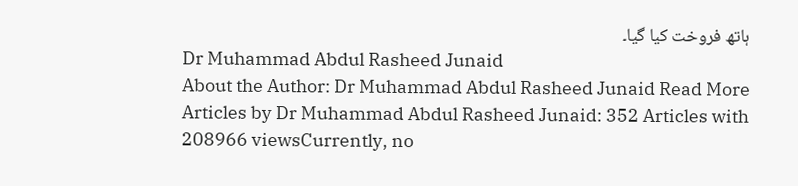ہاتھ فروخت کیا گیا۔
Dr Muhammad Abdul Rasheed Junaid
About the Author: Dr Muhammad Abdul Rasheed Junaid Read More Articles by Dr Muhammad Abdul Rasheed Junaid: 352 Articles with 208966 viewsCurrently, no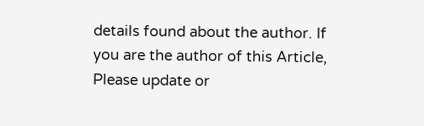details found about the author. If you are the author of this Article, Please update or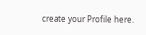create your Profile here.